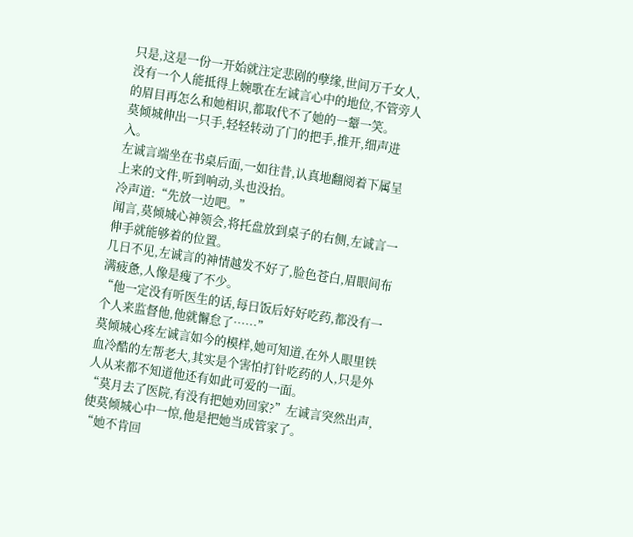只是,这是一份一开始就注定悲剧的孽缘,世间万千女人,没有一个人能抵得上婉歌在左诚言心中的地位,不管旁人的眉目再怎么和她相识,都取代不了她的一颦一笑。
莫倾城伸出一只手,轻轻转动了门的把手,推开,细声进入。
左诚言端坐在书桌后面,一如往昔,认真地翻阅着下属呈上来的文件,听到响动,头也没抬。
冷声道:“先放一边吧。”
闻言,莫倾城心神领会,将托盘放到桌子的右侧,左诚言一伸手就能够着的位置。
几日不见,左诚言的神情越发不好了,脸色苍白,眉眼间布满疲惫,人像是瘦了不少。
“他一定没有听医生的话,每日饭后好好吃药,都没有一个人来监督他,他就懈怠了……”
莫倾城心疼左诚言如今的模样,她可知道,在外人眼里铁血冷酷的左帮老大,其实是个害怕打针吃药的人,只是外人从来都不知道他还有如此可爱的一面。
“莫月去了医院,有没有把她劝回家?”左诚言突然出声,使莫倾城心中一惊,他是把她当成管家了。
“她不肯回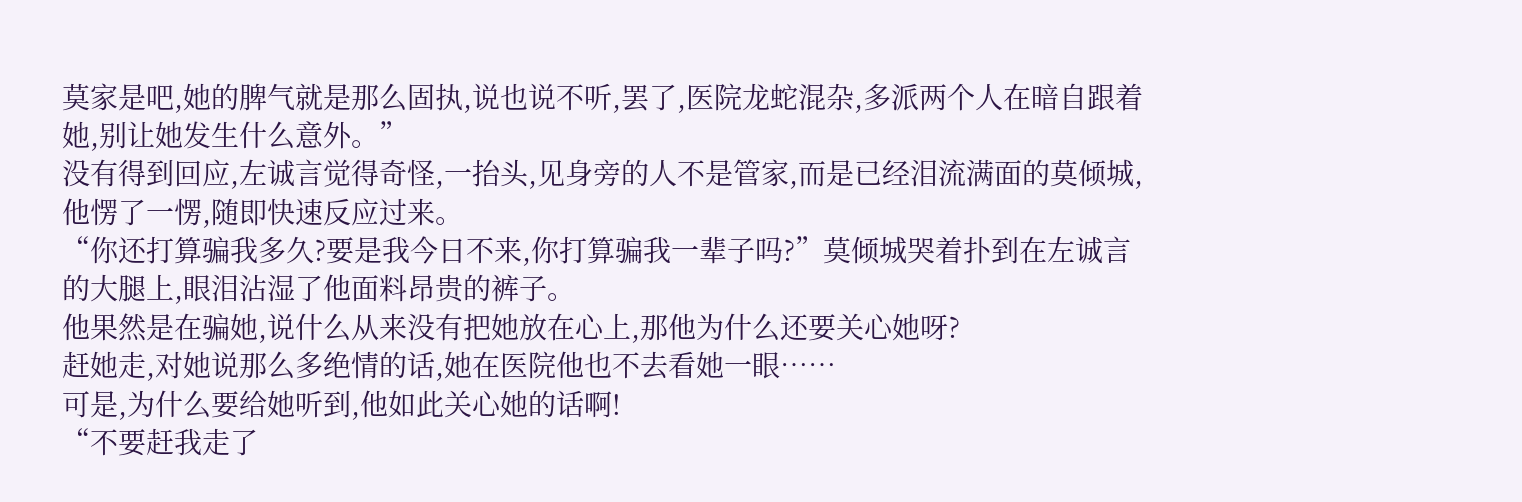莫家是吧,她的脾气就是那么固执,说也说不听,罢了,医院龙蛇混杂,多派两个人在暗自跟着她,别让她发生什么意外。”
没有得到回应,左诚言觉得奇怪,一抬头,见身旁的人不是管家,而是已经泪流满面的莫倾城,他愣了一愣,随即快速反应过来。
“你还打算骗我多久?要是我今日不来,你打算骗我一辈子吗?”莫倾城哭着扑到在左诚言的大腿上,眼泪沾湿了他面料昂贵的裤子。
他果然是在骗她,说什么从来没有把她放在心上,那他为什么还要关心她呀?
赶她走,对她说那么多绝情的话,她在医院他也不去看她一眼……
可是,为什么要给她听到,他如此关心她的话啊!
“不要赶我走了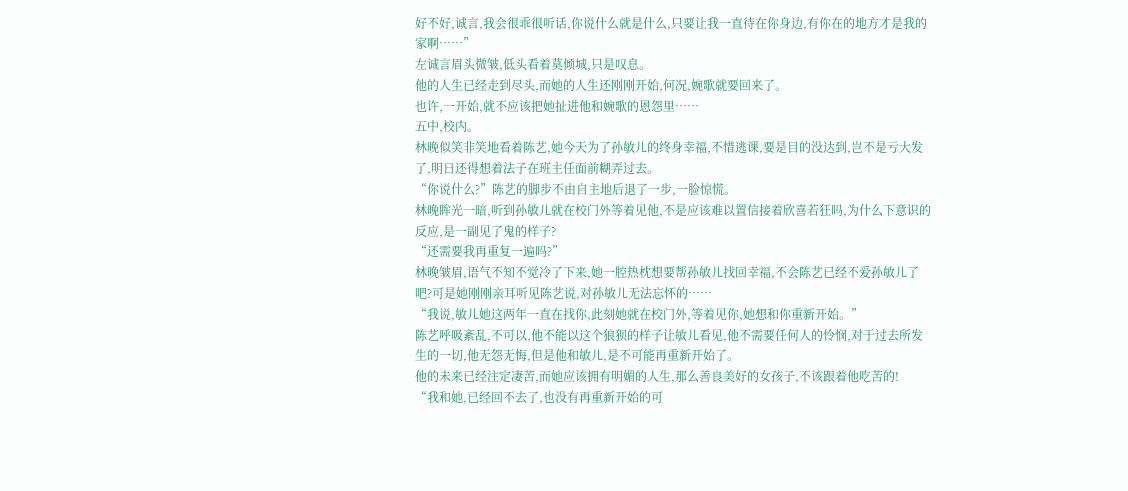好不好,诚言,我会很乖很听话,你说什么就是什么,只要让我一直待在你身边,有你在的地方才是我的家啊……”
左诚言眉头微皱,低头看着莫倾城,只是叹息。
他的人生已经走到尽头,而她的人生还刚刚开始,何况,婉歌就要回来了。
也许,一开始,就不应该把她扯进他和婉歌的恩怨里……
五中,校内。
林晚似笑非笑地看着陈艺,她今天为了孙敏儿的终身幸福,不惜逃课,要是目的没达到,岂不是亏大发了,明日还得想着法子在班主任面前糊弄过去。
“你说什么?”陈艺的脚步不由自主地后退了一步,一脸惊慌。
林晚眸光一暗,听到孙敏儿就在校门外等着见他,不是应该难以置信接着欣喜若狂吗,为什么下意识的反应,是一副见了鬼的样子?
“还需要我再重复一遍吗?”
林晚皱眉,语气不知不觉冷了下来,她一腔热枕想要帮孙敏儿找回幸福,不会陈艺已经不爱孙敏儿了吧?可是她刚刚亲耳听见陈艺说,对孙敏儿无法忘怀的……
“我说,敏儿她这两年一直在找你,此刻她就在校门外,等着见你,她想和你重新开始。”
陈艺呼吸紊乱,不可以,他不能以这个狼狈的样子让敏儿看见,他不需要任何人的怜悯,对于过去所发生的一切,他无怨无悔,但是他和敏儿,是不可能再重新开始了。
他的未来已经注定凄苦,而她应该拥有明媚的人生,那么善良美好的女孩子,不该跟着他吃苦的!
“我和她,已经回不去了,也没有再重新开始的可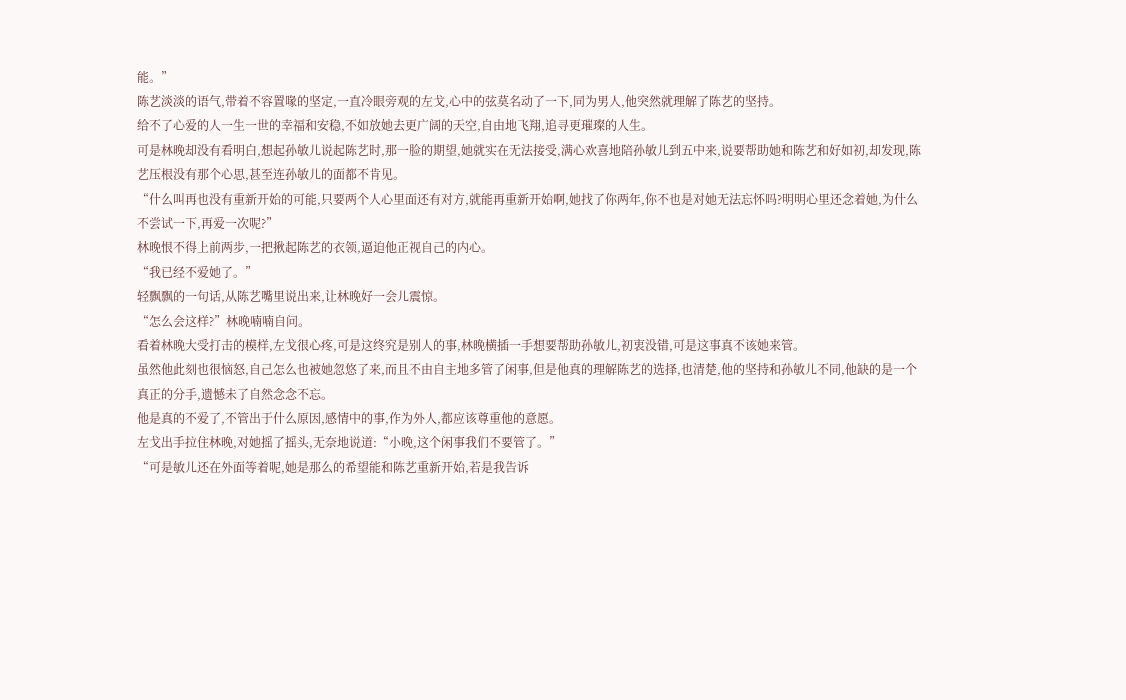能。”
陈艺淡淡的语气,带着不容置喙的坚定,一直冷眼旁观的左戈,心中的弦莫名动了一下,同为男人,他突然就理解了陈艺的坚持。
给不了心爱的人一生一世的幸福和安稳,不如放她去更广阔的天空,自由地飞翔,追寻更璀璨的人生。
可是林晚却没有看明白,想起孙敏儿说起陈艺时,那一脸的期望,她就实在无法接受,满心欢喜地陪孙敏儿到五中来,说要帮助她和陈艺和好如初,却发现,陈艺压根没有那个心思,甚至连孙敏儿的面都不肯见。
“什么叫再也没有重新开始的可能,只要两个人心里面还有对方,就能再重新开始啊,她找了你两年,你不也是对她无法忘怀吗?明明心里还念着她,为什么不尝试一下,再爱一次呢?”
林晚恨不得上前两步,一把揪起陈艺的衣领,逼迫他正视自己的内心。
“我已经不爱她了。”
轻飘飘的一句话,从陈艺嘴里说出来,让林晚好一会儿震惊。
“怎么会这样?”林晚喃喃自问。
看着林晚大受打击的模样,左戈很心疼,可是这终究是别人的事,林晚横插一手想要帮助孙敏儿,初衷没错,可是这事真不该她来管。
虽然他此刻也很恼怒,自己怎么也被她忽悠了来,而且不由自主地多管了闲事,但是他真的理解陈艺的选择,也清楚,他的坚持和孙敏儿不同,他缺的是一个真正的分手,遗憾未了自然念念不忘。
他是真的不爱了,不管出于什么原因,感情中的事,作为外人,都应该尊重他的意愿。
左戈出手拉住林晚,对她摇了摇头,无奈地说道:“小晚,这个闲事我们不要管了。”
“可是敏儿还在外面等着呢,她是那么的希望能和陈艺重新开始,若是我告诉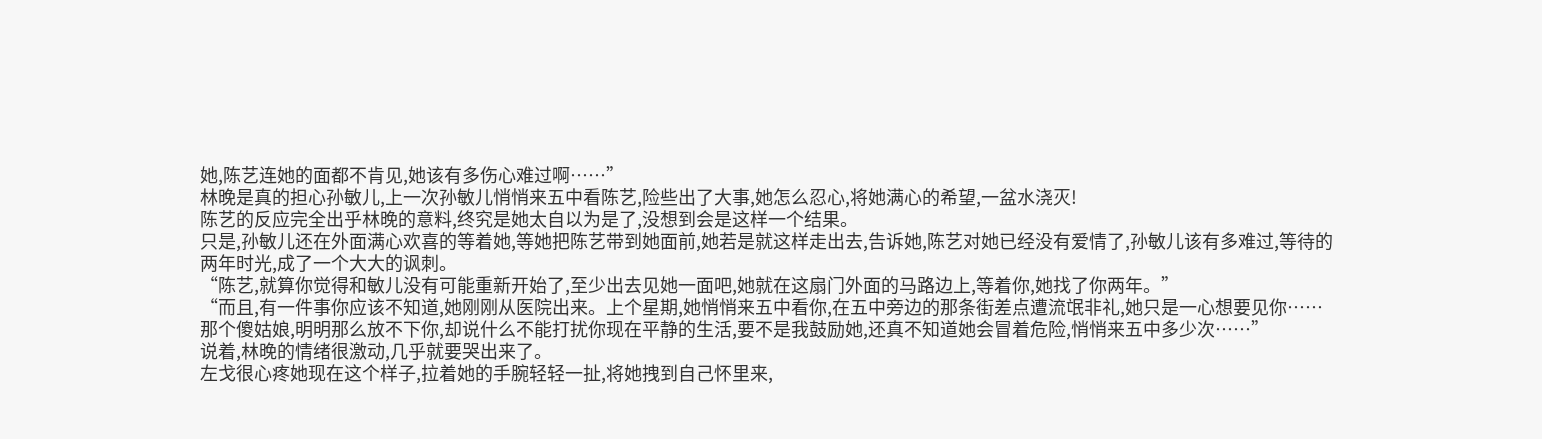她,陈艺连她的面都不肯见,她该有多伤心难过啊……”
林晚是真的担心孙敏儿,上一次孙敏儿悄悄来五中看陈艺,险些出了大事,她怎么忍心,将她满心的希望,一盆水浇灭!
陈艺的反应完全出乎林晚的意料,终究是她太自以为是了,没想到会是这样一个结果。
只是,孙敏儿还在外面满心欢喜的等着她,等她把陈艺带到她面前,她若是就这样走出去,告诉她,陈艺对她已经没有爱情了,孙敏儿该有多难过,等待的两年时光,成了一个大大的讽刺。
“陈艺,就算你觉得和敏儿没有可能重新开始了,至少出去见她一面吧,她就在这扇门外面的马路边上,等着你,她找了你两年。”
“而且,有一件事你应该不知道,她刚刚从医院出来。上个星期,她悄悄来五中看你,在五中旁边的那条街差点遭流氓非礼,她只是一心想要见你……那个傻姑娘,明明那么放不下你,却说什么不能打扰你现在平静的生活,要不是我鼓励她,还真不知道她会冒着危险,悄悄来五中多少次……”
说着,林晚的情绪很激动,几乎就要哭出来了。
左戈很心疼她现在这个样子,拉着她的手腕轻轻一扯,将她拽到自己怀里来,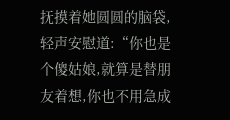抚摸着她圆圆的脑袋,轻声安慰道:“你也是个傻姑娘,就算是替朋友着想,你也不用急成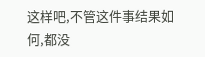这样吧,不管这件事结果如何,都没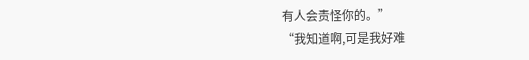有人会责怪你的。”
“我知道啊,可是我好难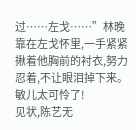过……左戈……”林晚靠在左戈怀里,一手紧紧揪着他胸前的衬衣,努力忍着,不让眼泪掉下来。
敏儿太可怜了!
见状,陈艺无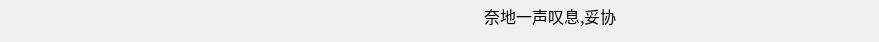奈地一声叹息,妥协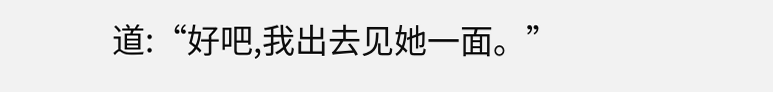道:“好吧,我出去见她一面。”